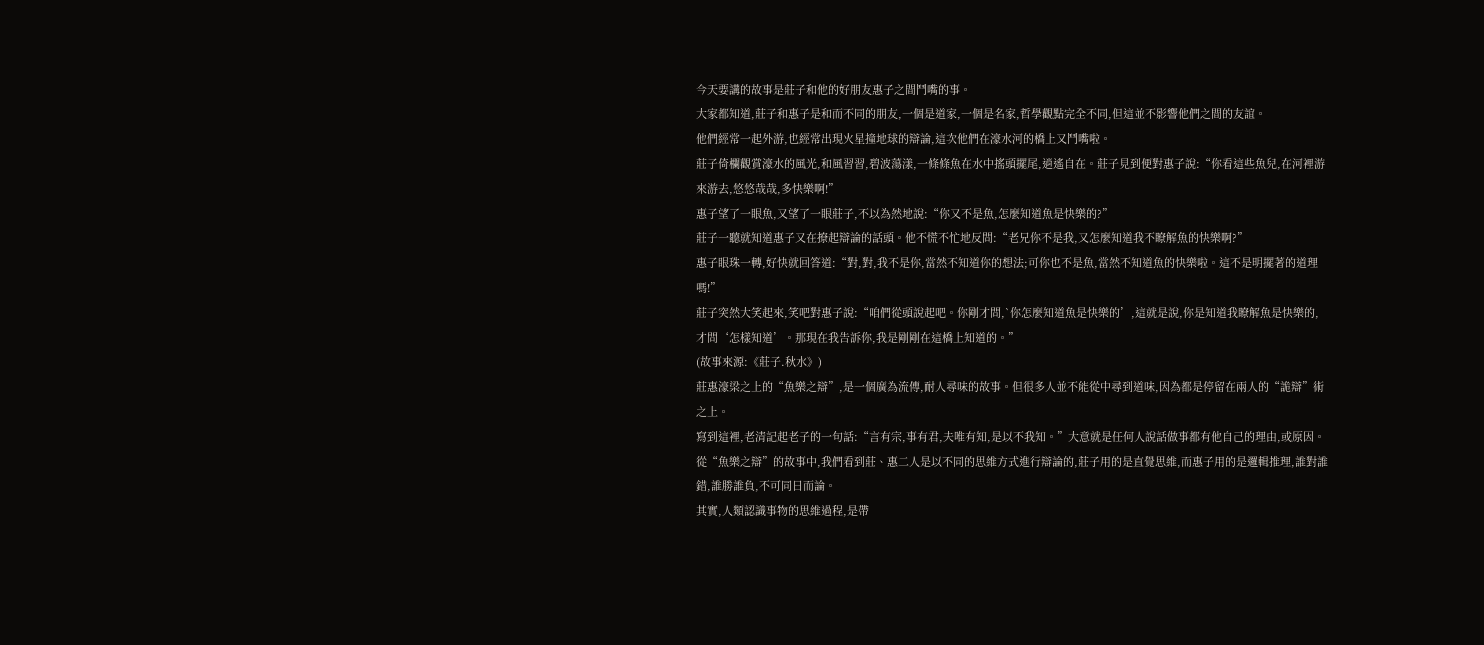今天要講的故事是莊子和他的好朋友惠子之間鬥嘴的事。
大家都知道,莊子和惠子是和而不同的朋友,一個是道家,一個是名家,哲學觀點完全不同,但這並不影響他們之間的友誼。
他們經常一起外游,也經常出現火星撞地球的辯論,這次他們在濠水河的橋上又鬥嘴啦。
莊子倚欄觀賞濠水的風光,和風習習,碧波蕩漾,一條條魚在水中搖頭擺尾,逍遙自在。莊子見到便對惠子說:“你看這些魚兒,在河裡游來游去,悠悠哉哉,多快樂啊!”
惠子望了一眼魚,又望了一眼莊子,不以為然地說:“你又不是魚,怎麼知道魚是快樂的?”
莊子一聽就知道惠子又在撩起辯論的話頭。他不慌不忙地反問:“老兄你不是我,又怎麼知道我不瞭解魚的快樂啊?”
惠子眼珠一轉,好快就回答道:“對,對,我不是你,當然不知道你的想法;可你也不是魚,當然不知道魚的快樂啦。這不是明擺著的道理嗎!”
莊子突然大笑起來,笑吧對惠子說:“咱們從頭說起吧。你剛才問,`你怎麼知道魚是快樂的’,這就是說,你是知道我瞭解魚是快樂的,才問‘怎樣知道’。那現在我告訴你,我是剛剛在這橋上知道的。”
(故事來源:《莊子.秋水》)
莊惠濠梁之上的“魚樂之辯”,是一個廣為流傳,耐人尋味的故事。但很多人並不能從中尋到道味,因為都是停留在兩人的“詭辯”術之上。
寫到這裡,老清記起老子的一句話:“言有宗,事有君,夫唯有知,是以不我知。”大意就是任何人說話做事都有他自己的理由,或原因。
從“魚樂之辯”的故事中,我們看到莊、惠二人是以不同的思維方式進行辯論的,莊子用的是直覺思維,而惠子用的是邏輯推理,誰對誰錯,誰勝誰負,不可同日而論。
其實,人類認識事物的思維過程,是帶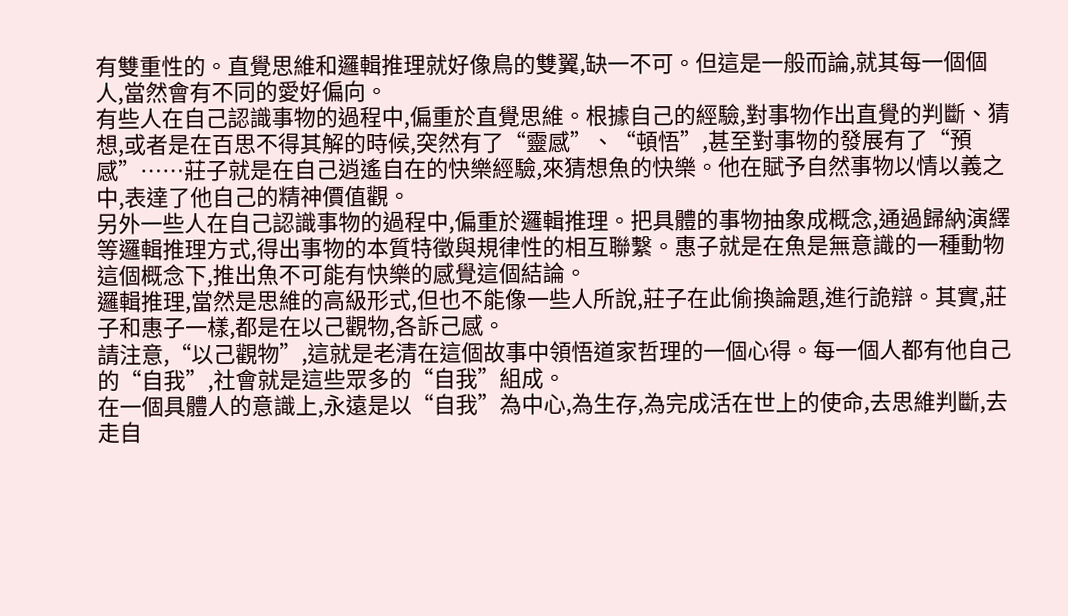有雙重性的。直覺思維和邏輯推理就好像鳥的雙翼,缺一不可。但這是一般而論,就其每一個個人,當然會有不同的愛好偏向。
有些人在自己認識事物的過程中,偏重於直覺思維。根據自己的經驗,對事物作出直覺的判斷、猜想,或者是在百思不得其解的時候,突然有了“靈感”、“頓悟”,甚至對事物的發展有了“預感”……莊子就是在自己逍遙自在的快樂經驗,來猜想魚的快樂。他在賦予自然事物以情以義之中,表達了他自己的精神價值觀。
另外一些人在自己認識事物的過程中,偏重於邏輯推理。把具體的事物抽象成概念,通過歸納演繹等邏輯推理方式,得出事物的本質特徵與規律性的相互聯繫。惠子就是在魚是無意識的一種動物這個概念下,推出魚不可能有快樂的感覺這個結論。
邏輯推理,當然是思維的高級形式,但也不能像一些人所說,莊子在此偷換論題,進行詭辯。其實,莊子和惠子一樣,都是在以己觀物,各訴己感。
請注意,“以己觀物”,這就是老清在這個故事中領悟道家哲理的一個心得。每一個人都有他自己的“自我”,社會就是這些眾多的“自我”組成。
在一個具體人的意識上,永遠是以“自我”為中心,為生存,為完成活在世上的使命,去思維判斷,去走自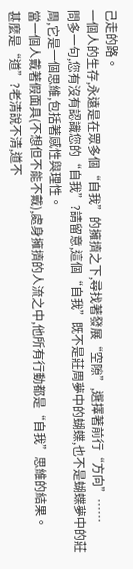己走的路。
一個人的生存,永遠是在眾多個“自我”的擁擠之下,尋找著發展“空隙”,選擇著前行“方向”……
問多一句,您有沒有認識您的“自我”?請留意,這個“自我”既不是莊周夢中的蝴蝶,也不是蝴蝶夢中的莊周,它是一個思維,包括著感性與理性。
當一個人戴著假面具(不想但不能不戴),處身擁擠的人流之中,他所有行動都是“自我”思維的結果。
甚麼是“道”?老清說不清,道不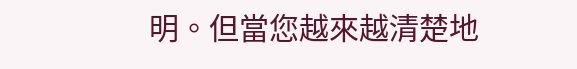明。但當您越來越清楚地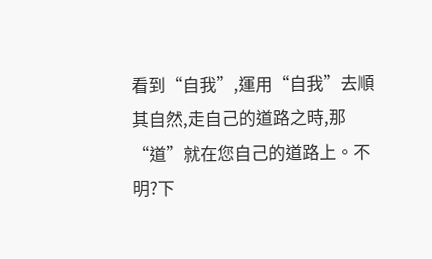看到“自我”,運用“自我”去順其自然,走自己的道路之時,那“道”就在您自己的道路上。不明?下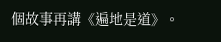個故事再講《遍地是道》。